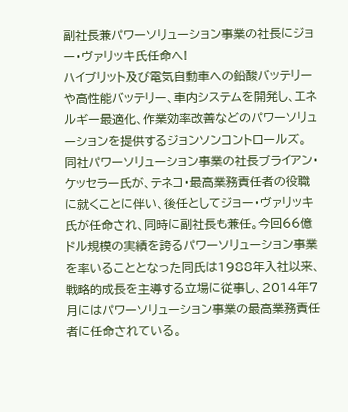副社長兼パワーソリューション事業の社長にジョー・ヴァリッキ氏任命へ!
ハイブリット及び電気自動車への鉛酸バッテリーや高性能バッテリー、車内システムを開発し、エネルギー最適化、作業効率改善などのパワーソリューションを提供するジョンソンコントロールズ。
同社パワーソリューション事業の社長ブライアン・ケッセラー氏が、テネコ・最高業務責任者の役職に就くことに伴い、後任としてジョー・ヴァリッキ氏が任命され、同時に副社長も兼任。今回66億ドル規模の実績を誇るパワーソリューション事業を率いることとなった同氏は1988年入社以来、戦略的成長を主導する立場に従事し、2014年7月にはパワーソリューション事業の最高業務責任者に任命されている。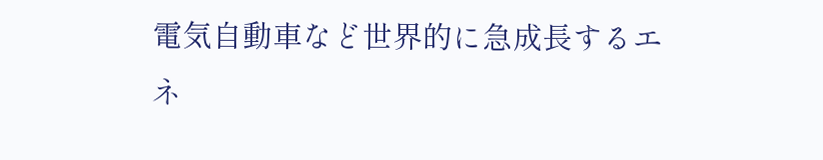電気自動車など世界的に急成長するエネ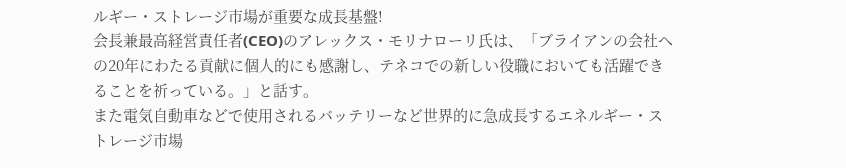ルギー・ストレージ市場が重要な成長基盤!
会長兼最高経営責任者(CEO)のアレックス・モリナローリ氏は、「ブライアンの会社への20年にわたる貢献に個人的にも感謝し、テネコでの新しい役職においても活躍できることを祈っている。」と話す。
また電気自動車などで使用されるバッテリーなど世界的に急成長するエネルギー・ストレージ市場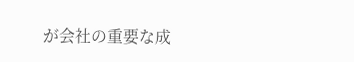が会社の重要な成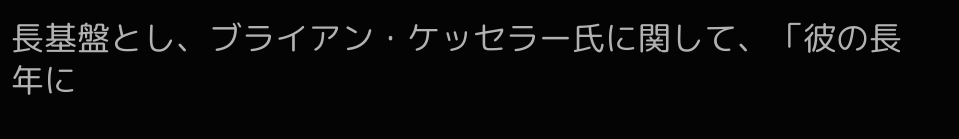長基盤とし、ブライアン・ケッセラー氏に関して、「彼の長年に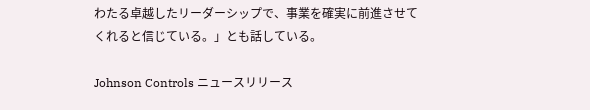わたる卓越したリーダーシップで、事業を確実に前進させてくれると信じている。」とも話している。

Johnson Controls ニュースリリース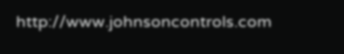http://www.johnsoncontrols.com